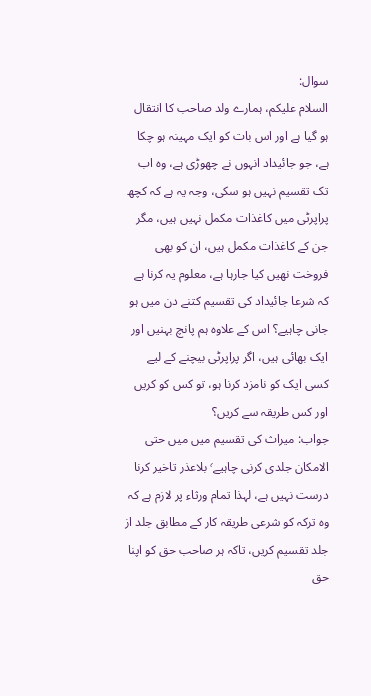سوال:
السلام عليكم، ہمارے ولد صاحب کا انتقال ہو گیا ہے اور اس بات کو ایک مہینہ ہو چکا ہے، جو جائیداد انہوں نے چھوڑی ہے، وہ اب تک تقسیم نہیں ہو سکی، وجہ یہ ہے کہ کچھ پراپرٹی میں کاغذات مکمل نہیں ہیں، مگر جن کے کاغذات مکمل ہیں، ان کو بھی فروخت نھیں کیا جارہا ہے، معلوم یہ کرنا ہے کہ شرعا جائیداد کی تقسیم کتنے دن میں ہو جانی چاہیے؟ اس کے علاوہ ہم پانچ بہنیں اور ایک بھائی ہیں، اگر پراپرٹی بیچنے کے لیے کسی ایک کو نامزد کرنا ہو، تو کس کو کریں اور کس طریقہ سے کریں؟
جواب: میراث کی تقسیم میں میں حتی الامکان جلدی کرنی چاہیے٬ بلاعذر تاخیر کرنا درست نہیں ہے، لہذا تمام ورثاء پر لازم ہے کہ وہ ترکہ کو شرعی طریقہ کار کے مطابق جلد از جلد تقسیم کریں، تاکہ ہر صاحب حق کو اپنا حق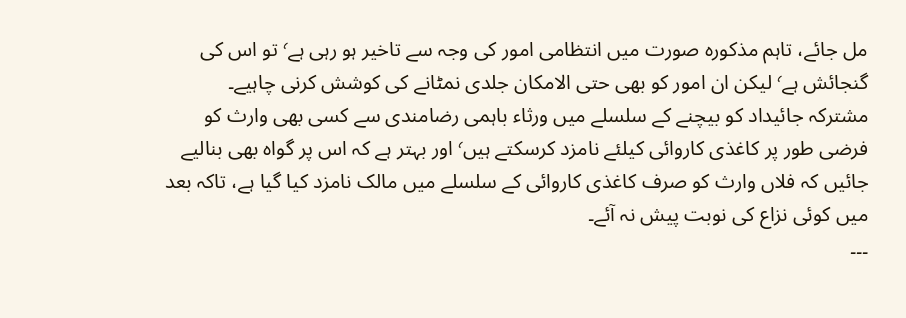مل جائے، تاہم مذکورہ صورت میں انتظامی امور کی وجہ سے تاخیر ہو رہی ہے٬ تو اس کی گنجائش ہے٬ لیکن ان امور کو بھی حتی الامکان جلدی نمٹانے کی کوشش کرنی چاہیے۔
مشترکہ جائیداد کو بیچنے کے سلسلے میں ورثاء باہمی رضامندی سے کسی بھی وارث کو فرضی طور پر کاغذی کاروائی کیلئے نامزد کرسکتے ہیں٬ اور بہتر ہے کہ اس پر گواہ بھی بنالیے جائیں کہ فلاں وارث کو صرف کاغذی کاروائی کے سلسلے میں مالک نامزد کیا گیا ہے، تاکہ بعد میں کوئی نزاع کی نوبت پیش نہ آئے۔
۔۔۔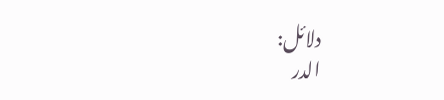دلائل:
الدر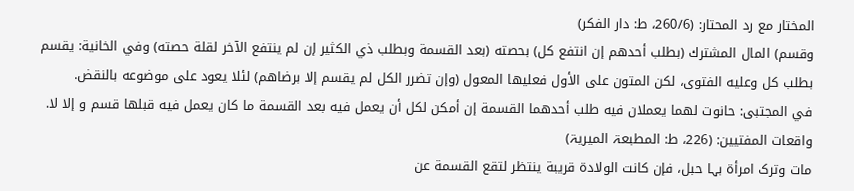المختار مع رد المحتار: (260/6، ط: دار الفکر)
وقسم) المال المشترك (بطلب أحدهم إن انتفع كل) بحصته (بعد القسمة وبطلب ذي الكثير إن لم ينتفع الآخر لقلة حصته) وفي الخانية: يقسم بطلب كل وعليه الفتوى، لكن المتون على الأول فعليها المعول (وإن تضرر الكل لم يقسم إلا برضاهم) لئلا يعود على موضوعه بالنقض.
في المجتبى: حانوت لهما يعملان فيه طلب أحدهما القسمة إن أمكن لكل أن يعمل فيه بعد القسمة ما كان يعمل فيه قبلها قسم و إلا لا.
واقعات المفتیین: (226، ط: المطبعۃ المیریۃ)
مات وترک امرأة بہا حبل، فإن کانت الولادة قریبة ینتظر لتقع القسمة عن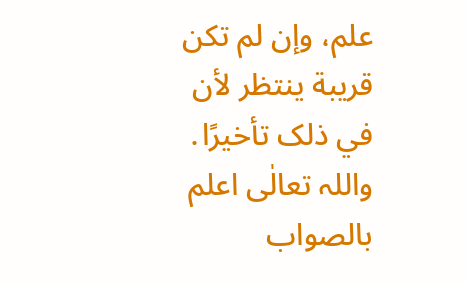علم، وإن لم تکن قریبة ینتظر لأن في ذلک تأخیرًا․
واللہ تعالٰی اعلم بالصواب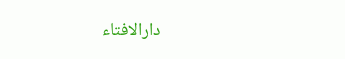دارالافتاء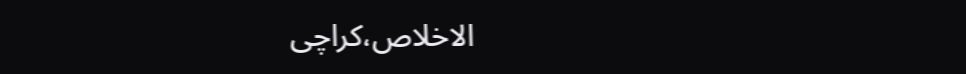الاخلاص،کراچی